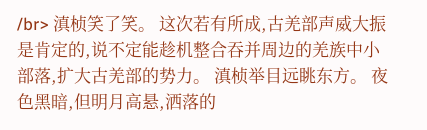/br> 滇桢笑了笑。 这次若有所成,古羌部声威大振是肯定的,说不定能趁机整合吞并周边的羌族中小部落,扩大古羌部的势力。 滇桢举目远眺东方。 夜色黑暗,但明月高悬,洒落的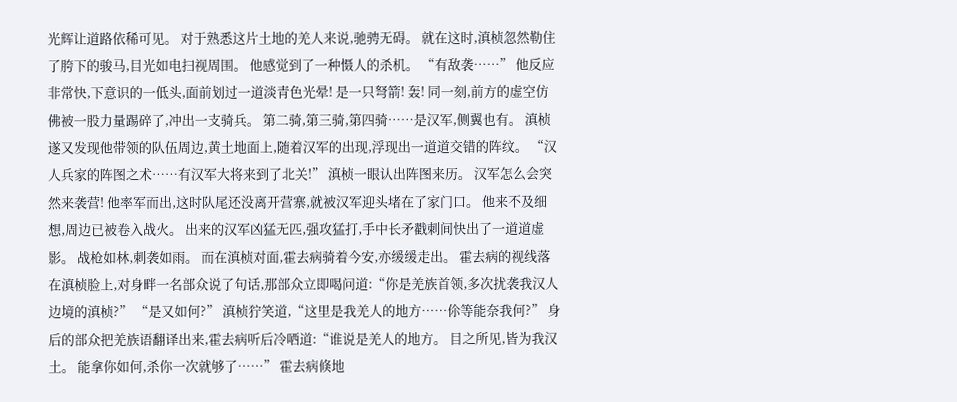光辉让道路依稀可见。 对于熟悉这片土地的羌人来说,驰骋无碍。 就在这时,滇桢忽然勒住了胯下的骏马,目光如电扫视周围。 他感觉到了一种慑人的杀机。 “有敌袭……” 他反应非常快,下意识的一低头,面前划过一道淡青色光晕! 是一只弩箭! 轰! 同一刻,前方的虚空仿佛被一股力量踢碎了,冲出一支骑兵。 第二骑,第三骑,第四骑……是汉军,侧翼也有。 滇桢遂又发现他带领的队伍周边,黄土地面上,随着汉军的出现,浮现出一道道交错的阵纹。 “汉人兵家的阵图之术……有汉军大将来到了北关!” 滇桢一眼认出阵图来历。 汉军怎么会突然来袭营! 他率军而出,这时队尾还没离开营寨,就被汉军迎头堵在了家门口。 他来不及细想,周边已被卷入战火。 出来的汉军凶猛无匹,强攻猛打,手中长矛戳刺间快出了一道道虚影。 战枪如林,刺袭如雨。 而在滇桢对面,霍去病骑着今安,亦缓缓走出。 霍去病的视线落在滇桢脸上,对身畔一名部众说了句话,那部众立即喝问道:“你是羌族首领,多次扰袭我汉人边境的滇桢?” “是又如何?” 滇桢狞笑道,“这里是我羌人的地方……伱等能奈我何?” 身后的部众把羌族语翻译出来,霍去病听后冷哂道:“谁说是羌人的地方。 目之所见,皆为我汉土。 能拿你如何,杀你一次就够了……” 霍去病倏地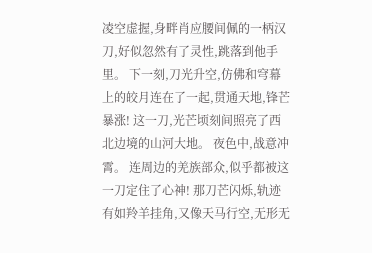凌空虚握,身畔肖应腰间佩的一柄汉刀,好似忽然有了灵性,跳落到他手里。 下一刻,刀光升空,仿佛和穹幕上的皎月连在了一起,贯通天地,锋芒暴涨! 这一刀,光芒顷刻间照亮了西北边境的山河大地。 夜色中,战意冲霄。 连周边的羌族部众,似乎都被这一刀定住了心神! 那刀芒闪烁,轨迹有如羚羊挂角,又像天马行空,无形无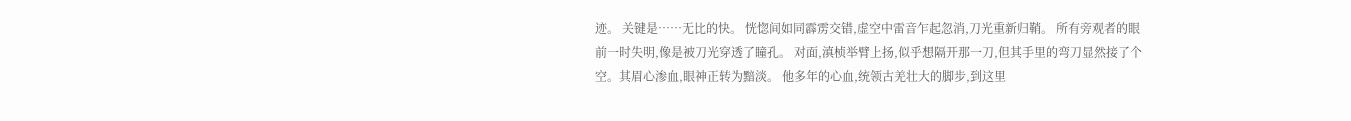迹。 关键是……无比的快。 恍惚间如同霹雳交错,虚空中雷音乍起忽消,刀光重新归鞘。 所有旁观者的眼前一时失明,像是被刀光穿透了瞳孔。 对面,滇桢举臂上扬,似乎想隔开那一刀,但其手里的弯刀显然接了个空。其眉心渗血,眼神正转为黯淡。 他多年的心血,统领古羌壮大的脚步,到这里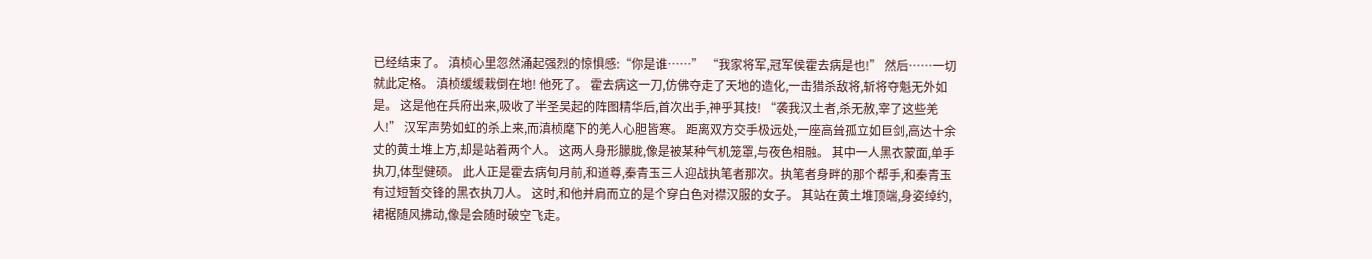已经结束了。 滇桢心里忽然涌起强烈的惊惧感:“你是谁……” “我家将军,冠军侯霍去病是也!” 然后……一切就此定格。 滇桢缓缓栽倒在地! 他死了。 霍去病这一刀,仿佛夺走了天地的造化,一击猎杀敌将,斩将夺魁无外如是。 这是他在兵府出来,吸收了半圣吴起的阵图精华后,首次出手,神乎其技! “袭我汉土者,杀无赦,宰了这些羌人!” 汉军声势如虹的杀上来,而滇桢麾下的羌人心胆皆寒。 距离双方交手极远处,一座高耸孤立如巨剑,高达十余丈的黄土堆上方,却是站着两个人。 这两人身形朦胧,像是被某种气机笼罩,与夜色相融。 其中一人黑衣蒙面,单手执刀,体型健硕。 此人正是霍去病旬月前,和道尊,秦青玉三人迎战执笔者那次。执笔者身畔的那个帮手,和秦青玉有过短暂交锋的黑衣执刀人。 这时,和他并肩而立的是个穿白色对襟汉服的女子。 其站在黄土堆顶端,身姿绰约,裙裾随风拂动,像是会随时破空飞走。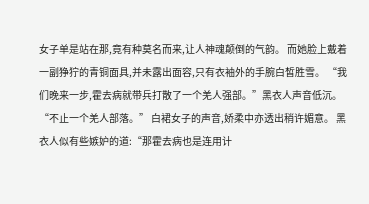女子单是站在那,竟有种莫名而来,让人神魂颠倒的气韵。 而她脸上戴着一副狰狞的青铜面具,并未露出面容,只有衣袖外的手腕白皙胜雪。 “我们晚来一步,霍去病就带兵打散了一个羌人强部。”黑衣人声音低沉。 “不止一个羌人部落。” 白裙女子的声音,娇柔中亦透出稍许媚意。 黑衣人似有些嫉妒的道:“那霍去病也是连用计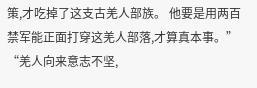策,才吃掉了这支古羌人部族。 他要是用两百禁军能正面打穿这羌人部落,才算真本事。” “羌人向来意志不坚,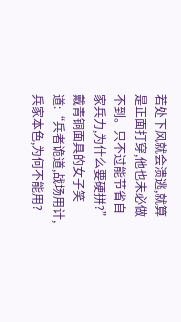若处下风就会溃逃,就算是正面打穿,他也未必做不到。只不过能节省自家兵力,为什么要硬拼?” 戴青铜面具的女子笑道:“兵者诡道,战场用计,兵家本色,为何不能用?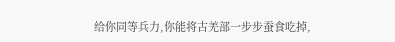给你同等兵力,你能将古羌部一步步蚕食吃掉,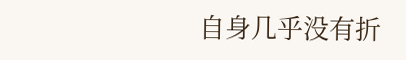自身几乎没有折